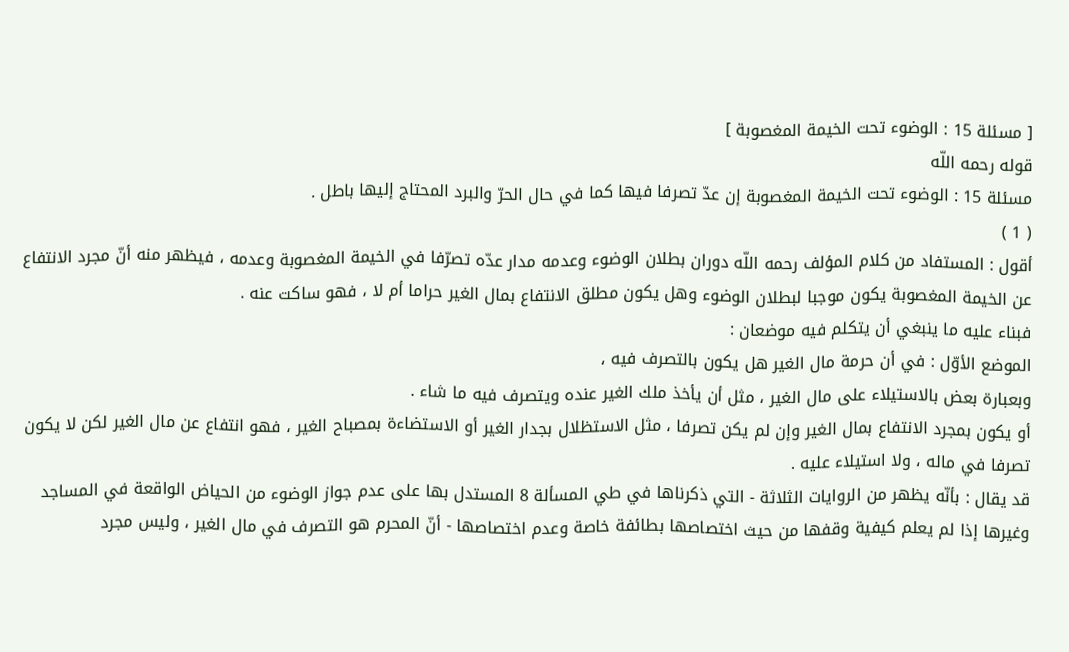[ مسئلة 15 : الوضوء تحت الخيمة المغصوبة ]
قوله رحمه اللّه
مسئلة 15 : الوضوء تحت الخيمة المغصوبة إن عدّ تصرفا فيها كما في حال الحرّ والبرد المحتاج إليها باطل .
( 1 )
أقول : المستفاد من كلام المؤلف رحمه اللّه دوران بطلان الوضوء وعدمه مدار عدّه تصرّفا في الخيمة المغصوبة وعدمه ، فيظهر منه أنّ مجرد الانتفاع عن الخيمة المغصوبة يكون موجبا لبطلان الوضوء وهل يكون مطلق الانتفاع بمال الغير حراما أم لا ، فهو ساكت عنه .
فبناء عليه ما ينبغي أن يتكلم فيه موضعان :
الموضع الأوّل : في أن حرمة مال الغير هل يكون بالتصرف فيه ،
وبعبارة بعض بالاستيلاء على مال الغير ، مثل أن يأخذ ملك الغير عنده ويتصرف فيه ما شاء .
أو يكون بمجرد الانتفاع بمال الغير وإن لم يكن تصرفا ، مثل الاستظلال بجدار الغير أو الاستضاءة بمصباح الغير ، فهو انتفاع عن مال الغير لكن لا يكون تصرفا في ماله ، ولا استيلاء عليه .
قد يقال : بأنّه يظهر من الروايات الثلاثة - التي ذكرناها في طي المسألة 8 المستدل بها على عدم جواز الوضوء من الحياض الواقعة في المساجد وغيرها إذا لم يعلم كيفية وقفها من حيث اختصاصها بطائفة خاصة وعدم اختصاصها - أنّ المحرم هو التصرف في مال الغير ، وليس مجرد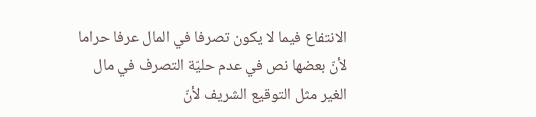الانتفاع فيما لا يكون تصرفا في المال عرفا حراما لأنّ بعضها نص في عدم حليّة التصرف في مال الغير مثل التوقيع الشريف لأنّ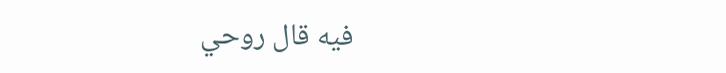فيه قال روحي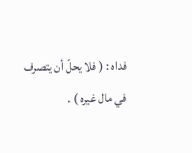فداه : ( فلا يحلّ أن يتصرف في مال غيره ) .